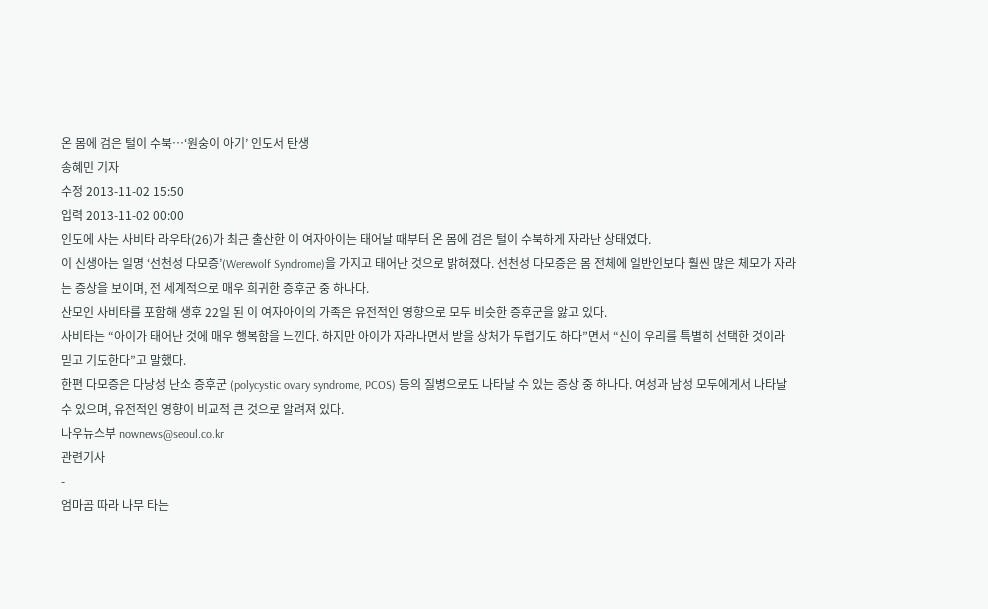온 몸에 검은 털이 수북…‘원숭이 아기’ 인도서 탄생
송혜민 기자
수정 2013-11-02 15:50
입력 2013-11-02 00:00
인도에 사는 사비타 라우타(26)가 최근 출산한 이 여자아이는 태어날 때부터 온 몸에 검은 털이 수북하게 자라난 상태였다.
이 신생아는 일명 ‘선천성 다모증’(Werewolf Syndrome)을 가지고 태어난 것으로 밝혀졌다. 선천성 다모증은 몸 전체에 일반인보다 훨씬 많은 체모가 자라는 증상을 보이며, 전 세계적으로 매우 희귀한 증후군 중 하나다.
산모인 사비타를 포함해 생후 22일 된 이 여자아이의 가족은 유전적인 영향으로 모두 비슷한 증후군을 앓고 있다.
사비타는 “아이가 태어난 것에 매우 행복함을 느낀다. 하지만 아이가 자라나면서 받을 상처가 두렵기도 하다”면서 “신이 우리를 특별히 선택한 것이라 믿고 기도한다”고 말했다.
한편 다모증은 다낭성 난소 증후군 (polycystic ovary syndrome, PCOS) 등의 질병으로도 나타날 수 있는 증상 중 하나다. 여성과 남성 모두에게서 나타날 수 있으며, 유전적인 영향이 비교적 큰 것으로 알려져 있다.
나우뉴스부 nownews@seoul.co.kr
관련기사
-
엄마곰 따라 나무 타는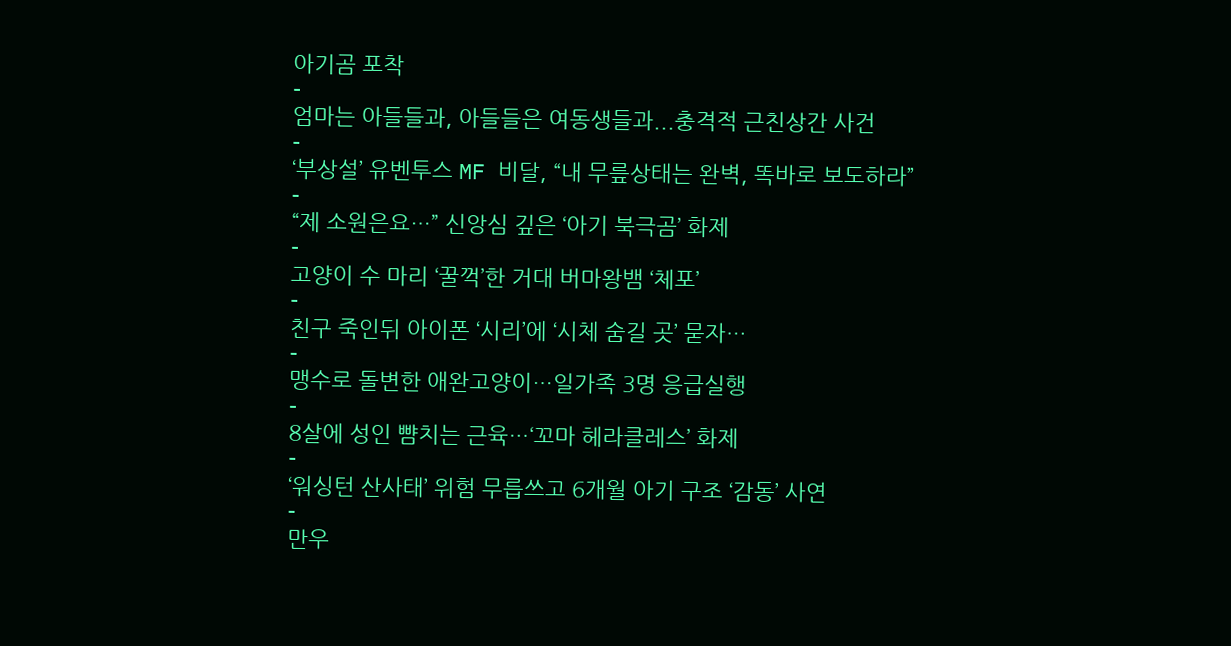아기곰 포착
-
엄마는 아들들과, 아들들은 여동생들과...충격적 근친상간 사건
-
‘부상설’ 유벤투스 MF 비달, “내 무릎상태는 완벽, 똑바로 보도하라”
-
“제 소원은요…” 신앙심 깊은 ‘아기 북극곰’ 화제
-
고양이 수 마리 ‘꿀꺽’한 거대 버마왕뱀 ‘체포’
-
친구 죽인뒤 아이폰 ‘시리’에 ‘시체 숨길 곳’ 묻자…
-
맹수로 돌변한 애완고양이…일가족 3명 응급실행
-
8살에 성인 뺨치는 근육…‘꼬마 헤라클레스’ 화제
-
‘워싱턴 산사태’ 위험 무릅쓰고 6개월 아기 구조 ‘감동’ 사연
-
만우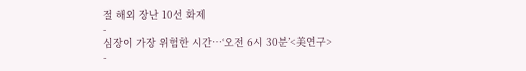절 해외 장난 10선 화제
-
심장이 가장 위험한 시간…‘오전 6시 30분’<美연구>
-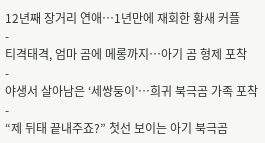12년째 장거리 연애…1년만에 재회한 황새 커플
-
티격태격, 엄마 곰에 메롱까지…아기 곰 형제 포착
-
야생서 살아남은 ‘세쌍둥이’…희귀 북극곰 가족 포착
-
“제 뒤태 끝내주죠?” 첫선 보이는 아기 북극곰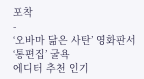포착
-
‘오바마 닮은 사탄’ 영화판서 ‘통편집’ 굴욕
에디터 추천 인기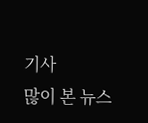기사
많이 본 뉴스